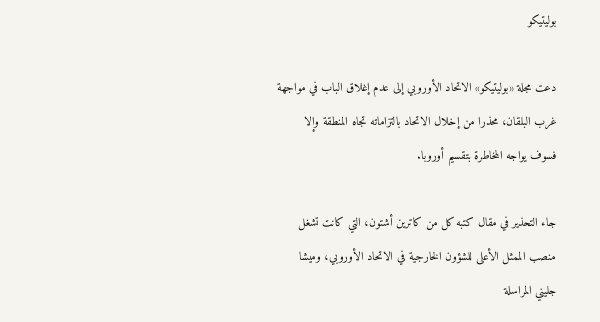بوليتيكو

دعت مجلة «بوليتيكو» الاتحاد الأوروبي إلى عدم إغلاق الباب في مواجهة غرب البلقان، محذرا من إخلال الاتحاد بالتزاماته تجاه المنطقة وإلا فسوف يواجه المخاطرة بتقسيم أوروبا.

جاء التحذير في مقال كتبه كل من كاترين أشتون، التي كانت تشغل منصب الممثل الأعلى للشؤون الخارجية في الاتحاد الأوروبي، وميشا جليني المراسلة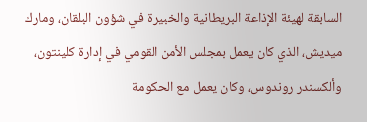السابقة لهيئة الإذاعة البريطانية والخبيرة في شؤون البلقان، ومارك ميديش، الذي كان يعمل بمجلس الأمن القومي في إدارة كلينتون، وألكسندر روندوس، وكان يعمل مع الحكومة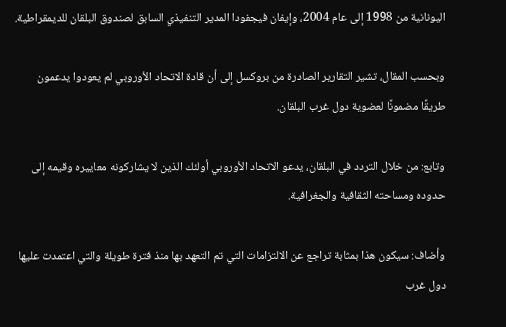اليونانية من 1998 إلى عام 2004، وإيفان فيجفودا المدير التنفيذي السابق لصندوق البلقان للديمقراطية.

وبحسب المقال، تشير التقارير الصادرة من بروكسل إلى أن قادة الاتحاد الأوروبي لم يعودوا يدعمون طريقًا مضمونًا لعضوية دول غرب البلقان.

وتابع: من خلال التردد في البلقان، يدعو الاتحاد الأوروبي أولئك الذين لا يشاركونه معاييره وقيمه إلى حدوده ومساحته الثقافية والجغرافية.

وأضاف: سيكون هذا بمثابة تراجع عن الالتزامات التي تم التعهد بها منذ فترة طويلة والتي اعتمدت عليها دول غرب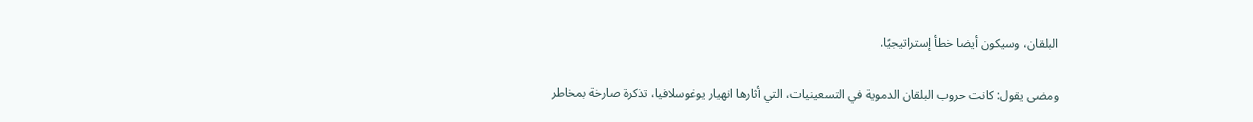البلقان، وسيكون أيضا خطأ إستراتيجيًا.

ومضى يقول: كانت حروب البلقان الدموية في التسعينيات، التي أثارها انهيار يوغوسلافيا، تذكرة صارخة بمخاطر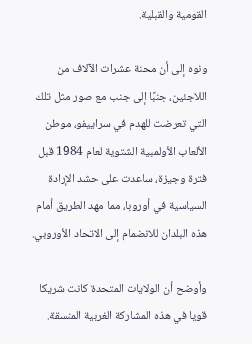القومية والقبلية.

ونوه إلى أن محنة عشرات الآلاف من اللاجئين، جنبًا إلى جنب مع صور مثل تلك التي تعرضت للهدم في سراييفو، موطن الألعاب الأولمبية الشتوية لعام 1984 قبل فترة وجيزة، ساعدت على حشد الإرادة السياسية في أوروبا، مما مهد الطريق أمام هذه البلدان للانضمام إلى الاتحاد الأوروبي.

وأوضح أن الولايات المتحدة كانت شريكا قويا في هذه المشاركة الغربية المنسقة.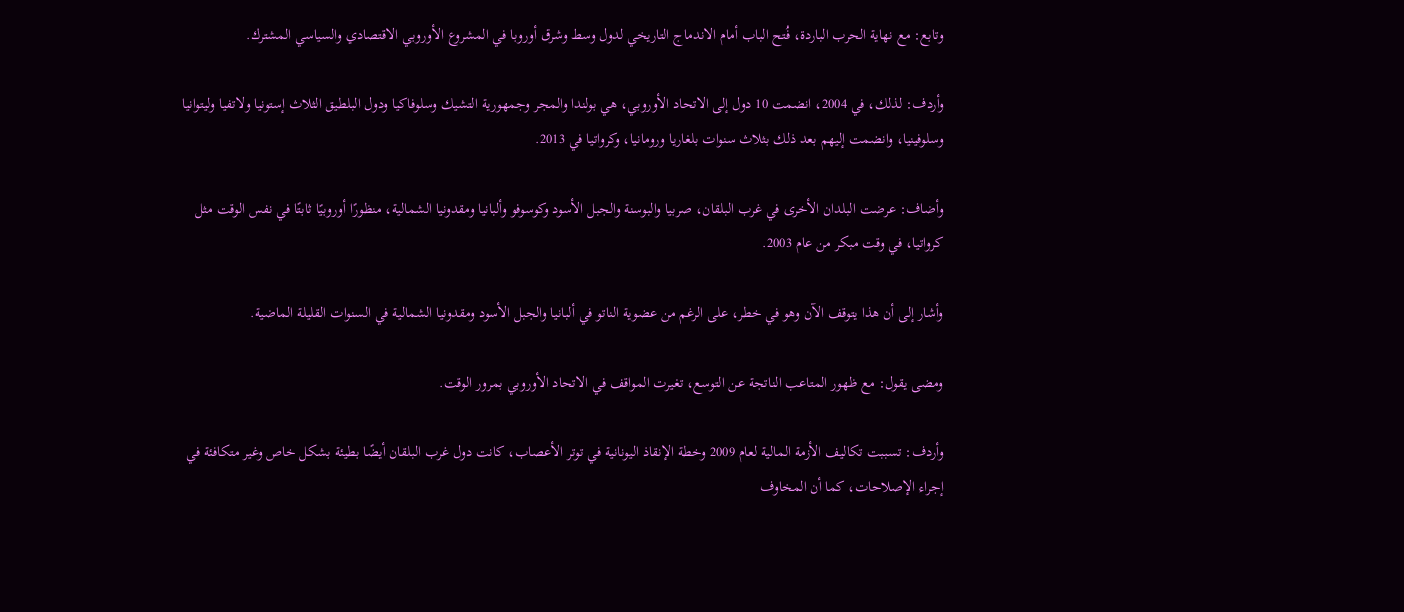وتابع: مع نهاية الحرب الباردة، فُتح الباب أمام الاندماج التاريخي لدول وسط وشرق أوروبا في المشروع الأوروبي الاقتصادي والسياسي المشترك.

وأردف: لذلك، في 2004، انضمت 10 دول إلى الاتحاد الأوروبي، هي بولندا والمجر وجمهورية التشيك وسلوفاكيا ودول البلطيق الثلاث إستونيا ولاتفيا وليتوانيا وسلوفينيا، وانضمت إليهم بعد ذلك بثلاث سنوات بلغاريا ورومانيا، وكرواتيا في 2013.

وأضاف: عرضت البلدان الأخرى في غرب البلقان، صربيا والبوسنة والجبل الأسود وكوسوفو وألبانيا ومقدونيا الشمالية، منظورًا أوروبيًا ثابتًا في نفس الوقت مثل كرواتيا، في وقت مبكر من عام 2003.

وأشار إلى أن هذا يتوقف الآن وهو في خطر، على الرغم من عضوية الناتو في ألبانيا والجبل الأسود ومقدونيا الشمالية في السنوات القليلة الماضية.

ومضى يقول: مع ظهور المتاعب الناتجة عن التوسع، تغيرت المواقف في الاتحاد الأوروبي بمرور الوقت.

وأردف: تسببت تكاليف الأزمة المالية لعام 2009 وخطة الإنقاذ اليونانية في توتر الأعصاب، كانت دول غرب البلقان أيضًا بطيئة بشكل خاص وغير متكافئة في إجراء الإصلاحات، كما أن المخاوف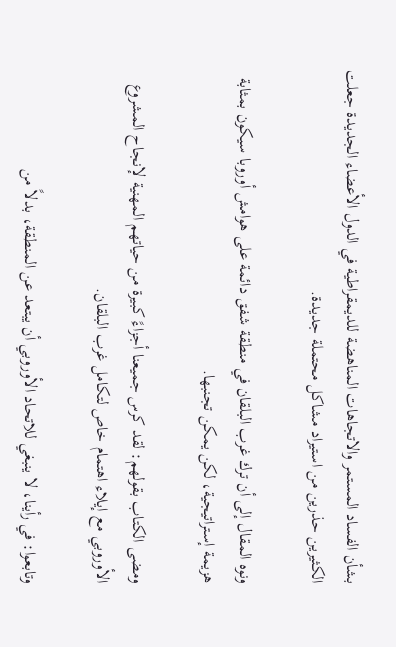بشأن الفساد المستمر والاتجاهات المناهضة للديمقراطية في الدول الأعضاء الجديدة جعلت الكثيرين حذرين من استيراد مشاكل محتملة جديدة.

ونوه المقال إلى أن ترك غرب البلقان في منطقة شفق دائمة على هوامش أوروبا سيكون بمثابة هزيمة إستراتيجية، لكن يمكن تجنبها.

ومضى الكتاب بقولهم: لقد كرس جميعنا أجزاءً كبيرة من حياتهم المهنية لإنجاح المشروع الأوروبي مع إيلاء اهتمام خاص لتكامل غرب البلقان.

وتابعوا: في رأينا، لا ينبغي للاتحاد الأوروبي أن يبتعد عن المنطقة، بدلاً من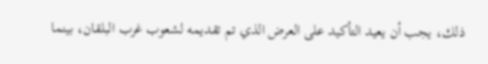ذلك، يجب أن يعيد التأكيد على العرض الذي تم تقديمه لشعوب غرب البلقان، بينما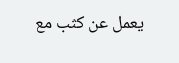يعمل عن كثب مع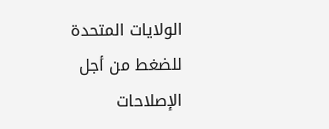الولايات المتحدة للضغط من أجل الإصلاحات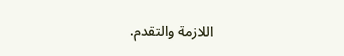اللازمة والتقدم.